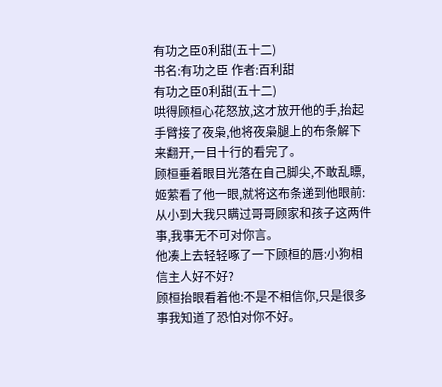有功之臣0利甜(五十二)
书名:有功之臣 作者:百利甜
有功之臣0利甜(五十二)
哄得顾桓心花怒放,这才放开他的手,抬起手臂接了夜枭,他将夜枭腿上的布条解下来翻开,一目十行的看完了。
顾桓垂着眼目光落在自己脚尖,不敢乱瞟,姬萦看了他一眼,就将这布条递到他眼前:从小到大我只瞒过哥哥顾家和孩子这两件事,我事无不可对你言。
他凑上去轻轻啄了一下顾桓的唇:小狗相信主人好不好?
顾桓抬眼看着他:不是不相信你,只是很多事我知道了恐怕对你不好。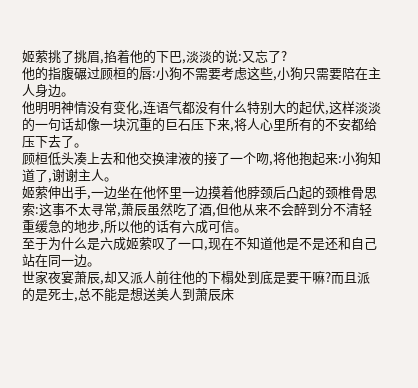姬萦挑了挑眉,掐着他的下巴,淡淡的说:又忘了?
他的指腹碾过顾桓的唇:小狗不需要考虑这些,小狗只需要陪在主人身边。
他明明神情没有变化,连语气都没有什么特别大的起伏,这样淡淡的一句话却像一块沉重的巨石压下来,将人心里所有的不安都给压下去了。
顾桓低头凑上去和他交换津液的接了一个吻,将他抱起来:小狗知道了,谢谢主人。
姬萦伸出手,一边坐在他怀里一边摸着他脖颈后凸起的颈椎骨思索:这事不太寻常,萧辰虽然吃了酒,但他从来不会醉到分不清轻重缓急的地步,所以他的话有六成可信。
至于为什么是六成姬萦叹了一口,现在不知道他是不是还和自己站在同一边。
世家夜宴萧辰,却又派人前往他的下榻处到底是要干嘛?而且派的是死士,总不能是想送美人到萧辰床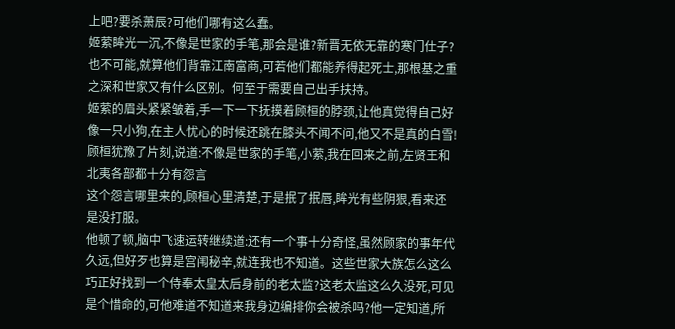上吧?要杀萧辰?可他们哪有这么蠢。
姬萦眸光一沉,不像是世家的手笔,那会是谁?新晋无依无靠的寒门仕子?也不可能,就算他们背靠江南富商,可若他们都能养得起死士,那根基之重之深和世家又有什么区别。何至于需要自己出手扶持。
姬萦的眉头紧紧皱着,手一下一下抚摸着顾桓的脖颈,让他真觉得自己好像一只小狗,在主人忧心的时候还跳在膝头不闻不问,他又不是真的白雪!
顾桓犹豫了片刻,说道:不像是世家的手笔,小萦,我在回来之前,左贤王和北夷各部都十分有怨言
这个怨言哪里来的,顾桓心里清楚,于是抿了抿唇,眸光有些阴狠,看来还是没打服。
他顿了顿,脑中飞速运转继续道:还有一个事十分奇怪,虽然顾家的事年代久远,但好歹也算是宫闱秘辛,就连我也不知道。这些世家大族怎么这么巧正好找到一个侍奉太皇太后身前的老太监?这老太监这么久没死,可见是个惜命的,可他难道不知道来我身边编排你会被杀吗?他一定知道,所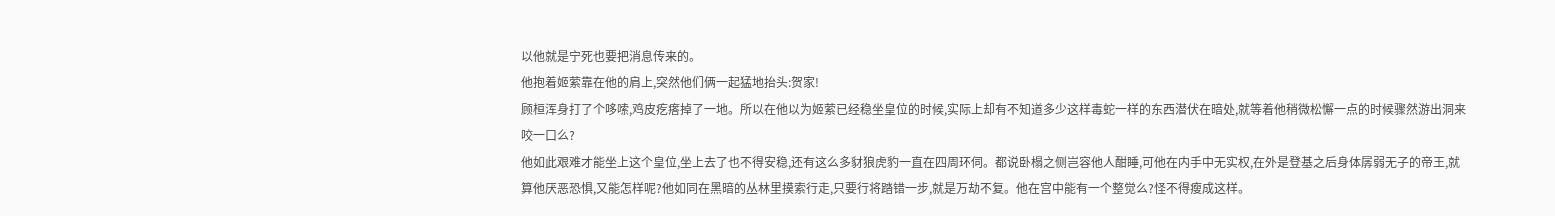以他就是宁死也要把消息传来的。
他抱着姬萦靠在他的肩上,突然他们俩一起猛地抬头:贺家!
顾桓浑身打了个哆嗦,鸡皮疙瘩掉了一地。所以在他以为姬萦已经稳坐皇位的时候,实际上却有不知道多少这样毒蛇一样的东西潜伏在暗处,就等着他稍微松懈一点的时候骤然游出洞来咬一口么?
他如此艰难才能坐上这个皇位,坐上去了也不得安稳,还有这么多豺狼虎豹一直在四周环伺。都说卧榻之侧岂容他人酣睡,可他在内手中无实权,在外是登基之后身体孱弱无子的帝王,就算他厌恶恐惧,又能怎样呢?他如同在黑暗的丛林里摸索行走,只要行将踏错一步,就是万劫不复。他在宫中能有一个整觉么?怪不得瘦成这样。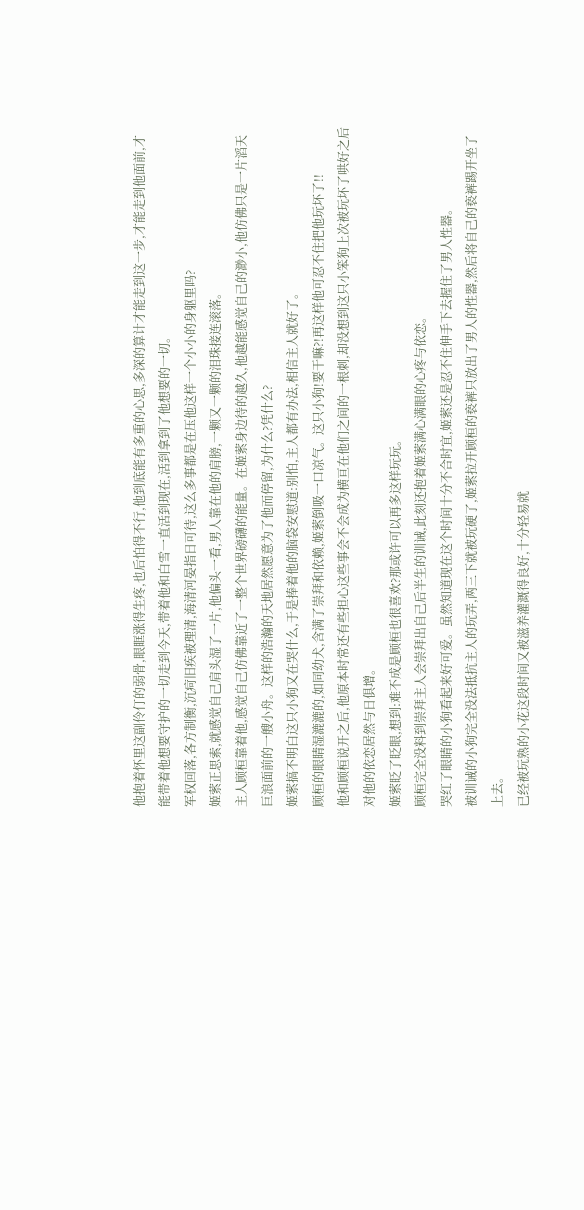他抱着怀里这副伶仃的弱骨,眼眶涨得生疼,也后怕得不行,他到底能有多重的心思,多深的算计才能走到这一步,才能走到他面前,才能带着他想要守护的一切走到今天,带着他和白雪一直活到现在,活到拿到了他想要的一切。
军权回落,各方制衡,沉疴旧疾被理清,海清河晏指日可待,这么多事都是在压他这样一个小小的身躯里吗?
姬萦正思索,就感觉自己肩头湿了一片,他偏头一看,男人靠在他的肩膀,一颗又一颗的泪珠接连滚落。
主人顾桓靠着他,感觉自己仿佛靠近了一整个世界磅礴的能量。在姬萦身边待的越久,他越能感觉自己的渺小,他仿佛只是一片滔天巨浪面前的一艘小舟。这样的浩瀚的天地居然愿意为了他而停留,为什么?凭什么?
姬萦搞不明白这只小狗又在哭什么,于是捧着他的脑袋安慰道:别怕,主人都有办法,相信主人就好了。
顾桓的眼睛湿漉漉的,如同幼犬,含满了崇拜和依赖,姬萦倒吸一口凉气。这只小狗!要干嘛?!再这样他可忍不住把他玩坏了!!
他和顾桓说开之后,他原本时常还有些担心这些事会不会成为横亘在他们之间的一根刺,却没想到这只小笨狗上次被玩坏了哄好之后对他的依恋居然与日俱增。
姬萦眨了眨眼,想到:难不成是顾桓也很喜欢?那或许可以再多这样玩玩。
顾桓完全没料到崇拜主人会崇拜出自己后半生的训诫,此刻还抱着姬萦满心满眼的心疼与依恋。
哭红了眼睛的小狗看起来好可爱。虽然知道现在这个时间十分不合时宜,姬萦还是忍不住伸手下去握住了男人性器。
被训诫的小狗完全没法抵抗主人的玩弄,两三下就被玩硬了,姬萦拉开顾桓的亵裤只放出了男人的性器,然后将自己的亵裤踢开坐了上去。
已经被玩熟的小花这段时间又被滋养灌溉得良好,十分轻易就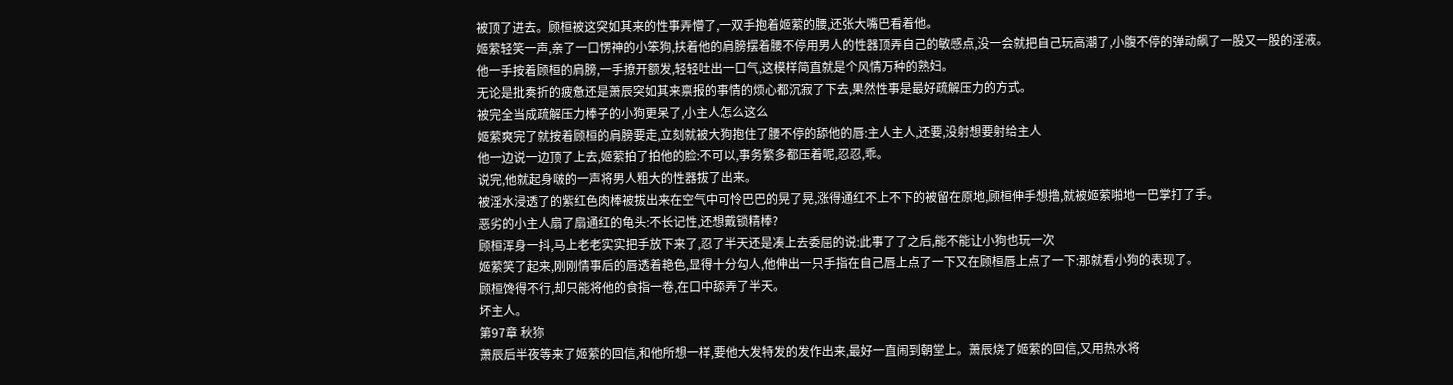被顶了进去。顾桓被这突如其来的性事弄懵了,一双手抱着姬萦的腰,还张大嘴巴看着他。
姬萦轻笑一声,亲了一口愣神的小笨狗,扶着他的肩膀摆着腰不停用男人的性器顶弄自己的敏感点,没一会就把自己玩高潮了,小腹不停的弹动飙了一股又一股的淫液。
他一手按着顾桓的肩膀,一手撩开额发,轻轻吐出一口气,这模样简直就是个风情万种的熟妇。
无论是批奏折的疲惫还是萧辰突如其来禀报的事情的烦心都沉寂了下去,果然性事是最好疏解压力的方式。
被完全当成疏解压力棒子的小狗更呆了,小主人怎么这么
姬萦爽完了就按着顾桓的肩膀要走,立刻就被大狗抱住了腰不停的舔他的唇:主人主人,还要,没射想要射给主人
他一边说一边顶了上去,姬萦拍了拍他的脸:不可以,事务繁多都压着呢,忍忍,乖。
说完,他就起身啵的一声将男人粗大的性器拔了出来。
被淫水浸透了的紫红色肉棒被拔出来在空气中可怜巴巴的晃了晃,涨得通红不上不下的被留在原地,顾桓伸手想撸,就被姬萦啪地一巴掌打了手。
恶劣的小主人扇了扇通红的龟头:不长记性,还想戴锁精棒?
顾桓浑身一抖,马上老老实实把手放下来了,忍了半天还是凑上去委屈的说:此事了了之后,能不能让小狗也玩一次
姬萦笑了起来,刚刚情事后的唇透着艳色,显得十分勾人,他伸出一只手指在自己唇上点了一下又在顾桓唇上点了一下:那就看小狗的表现了。
顾桓馋得不行,却只能将他的食指一卷,在口中舔弄了半天。
坏主人。
第97章 秋狝
萧辰后半夜等来了姬萦的回信,和他所想一样,要他大发特发的发作出来,最好一直闹到朝堂上。萧辰烧了姬萦的回信,又用热水将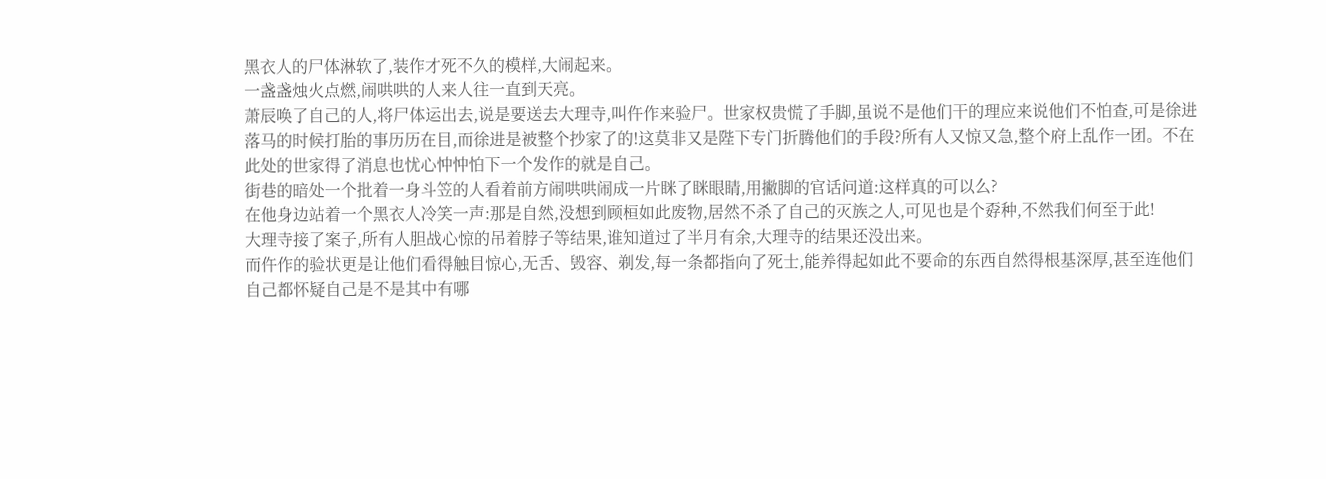黑衣人的尸体淋软了,装作才死不久的模样,大闹起来。
一盏盏烛火点燃,闹哄哄的人来人往一直到天亮。
萧辰唤了自己的人,将尸体运出去,说是要送去大理寺,叫仵作来验尸。世家权贵慌了手脚,虽说不是他们干的理应来说他们不怕查,可是徐进落马的时候打胎的事历历在目,而徐进是被整个抄家了的!这莫非又是陛下专门折腾他们的手段?所有人又惊又急,整个府上乱作一团。不在此处的世家得了消息也忧心忡忡怕下一个发作的就是自己。
街巷的暗处一个批着一身斗笠的人看着前方闹哄哄闹成一片眯了眯眼睛,用撇脚的官话问道:这样真的可以么?
在他身边站着一个黑衣人冷笑一声:那是自然,没想到顾桓如此废物,居然不杀了自己的灭族之人,可见也是个孬种,不然我们何至于此!
大理寺接了案子,所有人胆战心惊的吊着脖子等结果,谁知道过了半月有余,大理寺的结果还没出来。
而仵作的验状更是让他们看得触目惊心,无舌、毁容、剃发,每一条都指向了死士,能养得起如此不要命的东西自然得根基深厚,甚至连他们自己都怀疑自己是不是其中有哪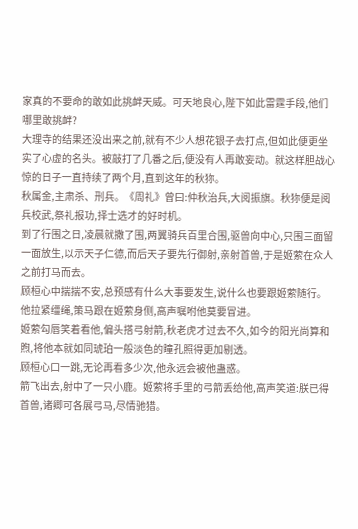家真的不要命的敢如此挑衅天威。可天地良心,陛下如此雷霆手段,他们哪里敢挑衅?
大理寺的结果还没出来之前,就有不少人想花银子去打点,但如此便更坐实了心虚的名头。被敲打了几番之后,便没有人再敢妄动。就这样胆战心惊的日子一直持续了两个月,直到这年的秋狝。
秋属金,主肃杀、刑兵。《周礼》曾曰:仲秋治兵,大阅振旗。秋狝便是阅兵校武,祭礼报功,择士选才的好时机。
到了行围之日,凌晨就撒了围,两翼骑兵百里合围,驱兽向中心,只围三面留一面放生,以示天子仁德,而后天子要先行御射,亲射首兽,于是姬萦在众人之前打马而去。
顾桓心中揣揣不安,总预感有什么大事要发生,说什么也要跟姬萦随行。他拉紧缰绳,策马跟在姬萦身侧,高声嘱咐他莫要冒进。
姬萦勾唇笑着看他,偏头搭弓射箭,秋老虎才过去不久,如今的阳光尚算和煦,将他本就如同琥珀一般淡色的瞳孔照得更加剔透。
顾桓心口一跳,无论再看多少次,他永远会被他蛊惑。
箭飞出去,射中了一只小鹿。姬萦将手里的弓箭丢给他,高声笑道:朕已得首兽,诸卿可各展弓马,尽情驰猎。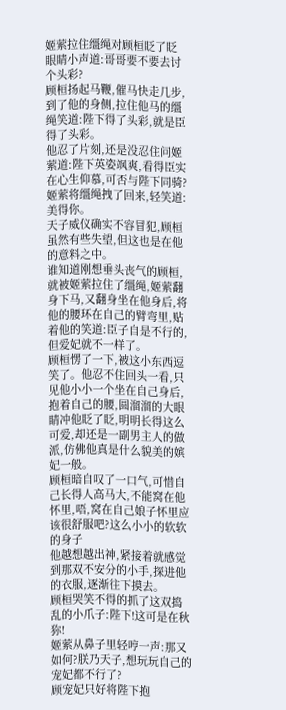姬萦拉住缰绳对顾桓眨了眨眼睛小声道:哥哥要不要去讨个头彩?
顾桓扬起马鞭,催马快走几步,到了他的身侧,拉住他马的缰绳笑道:陛下得了头彩,就是臣得了头彩。
他忍了片刻,还是没忍住问姬萦道:陛下英姿飒爽,看得臣实在心生仰慕,可否与陛下同骑?
姬萦将缰绳拽了回来,轻笑道:美得你。
天子威仪确实不容冒犯,顾桓虽然有些失望,但这也是在他的意料之中。
谁知道刚想垂头丧气的顾桓,就被姬萦拉住了缰绳,姬萦翻身下马,又翻身坐在他身后,将他的腰环在自己的臂弯里,贴着他的笑道:臣子自是不行的,但爱妃就不一样了。
顾桓愣了一下,被这小东西逗笑了。他忍不住回头一看,只见他小小一个坐在自己身后,抱着自己的腰,圆溜溜的大眼睛冲他眨了眨,明明长得这么可爱,却还是一副男主人的做派,仿佛他真是什么貌美的嫔妃一般。
顾桓暗自叹了一口气,可惜自己长得人高马大,不能窝在他怀里,唔,窝在自己娘子怀里应该很舒服吧?这么小小的软软的身子
他越想越出神,紧接着就感觉到那双不安分的小手,探进他的衣服,逐渐往下摸去。
顾桓哭笑不得的抓了这双捣乱的小爪子:陛下!这可是在秋狝!
姬萦从鼻子里轻哼一声:那又如何?朕乃天子,想玩玩自己的宠妃都不行了?
顾宠妃只好将陛下抱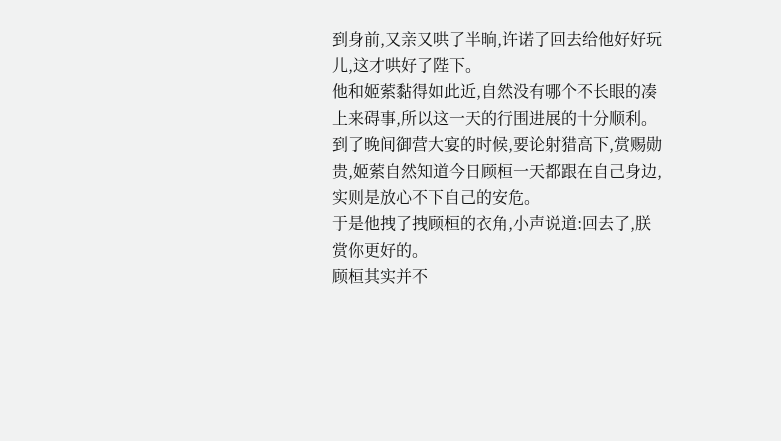到身前,又亲又哄了半晌,许诺了回去给他好好玩儿,这才哄好了陛下。
他和姬萦黏得如此近,自然没有哪个不长眼的凑上来碍事,所以这一天的行围进展的十分顺利。
到了晚间御营大宴的时候,要论射猎高下,赏赐勋贵,姬萦自然知道今日顾桓一天都跟在自己身边,实则是放心不下自己的安危。
于是他拽了拽顾桓的衣角,小声说道:回去了,朕赏你更好的。
顾桓其实并不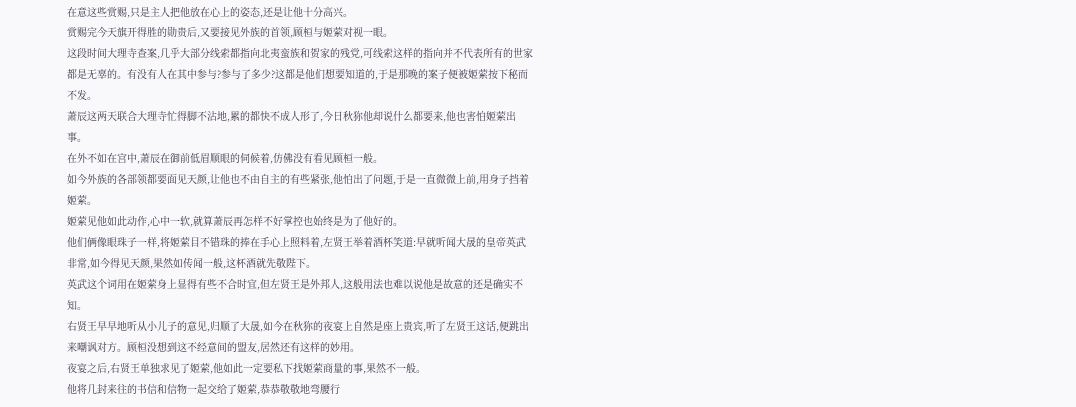在意这些赏赐,只是主人把他放在心上的姿态,还是让他十分高兴。
赏赐完今天旗开得胜的勋贵后,又要接见外族的首领,顾桓与姬萦对视一眼。
这段时间大理寺查案,几乎大部分线索都指向北夷蛮族和贺家的残党,可线索这样的指向并不代表所有的世家都是无辜的。有没有人在其中参与?参与了多少?这都是他们想要知道的,于是那晚的案子便被姬萦按下秘而不发。
萧辰这两天联合大理寺忙得脚不沾地,累的都快不成人形了,今日秋狝他却说什么都要来,他也害怕姬萦出事。
在外不如在宫中,萧辰在御前低眉顺眼的伺候着,仿佛没有看见顾桓一般。
如今外族的各部领都要面见天颜,让他也不由自主的有些紧张,他怕出了问题,于是一直微微上前,用身子挡着姬萦。
姬萦见他如此动作,心中一软,就算萧辰再怎样不好掌控也始终是为了他好的。
他们俩像眼珠子一样,将姬萦目不错珠的捧在手心上照料着,左贤王举着酒杯笑道:早就听闻大晟的皇帝英武非常,如今得见天颜,果然如传闻一般,这杯酒就先敬陛下。
英武这个词用在姬萦身上显得有些不合时宜,但左贤王是外邦人,这般用法也难以说他是故意的还是确实不知。
右贤王早早地听从小儿子的意见,归顺了大晟,如今在秋狝的夜宴上自然是座上贵宾,听了左贤王这话,便跳出来嘲讽对方。顾桓没想到这不经意间的盟友,居然还有这样的妙用。
夜宴之后,右贤王单独求见了姬萦,他如此一定要私下找姬萦商量的事,果然不一般。
他将几封来往的书信和信物一起交给了姬萦,恭恭敬敬地弯腰行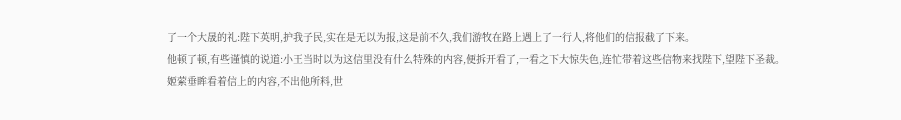了一个大晟的礼:陛下英明,护我子民,实在是无以为报,这是前不久,我们游牧在路上遇上了一行人,将他们的信报截了下来。
他顿了顿,有些谨慎的说道:小王当时以为这信里没有什么特殊的内容,便拆开看了,一看之下大惊失色,连忙带着这些信物来找陛下,望陛下圣裁。
姬萦垂眸看着信上的内容,不出他所料,世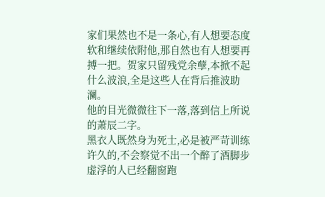家们果然也不是一条心,有人想要态度软和继续依附他,那自然也有人想要再搏一把。贺家只留残党余孽,本掀不起什么波浪,全是这些人在背后推波助澜。
他的目光微微往下一落,落到信上所说的萧辰二字。
黑衣人既然身为死士,必是被严苛训练许久的,不会察觉不出一个醉了酒脚步虚浮的人已经翻窗跑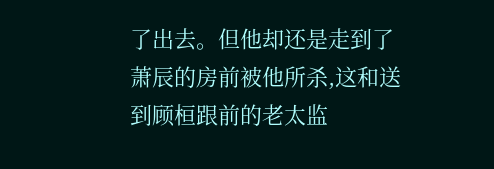了出去。但他却还是走到了萧辰的房前被他所杀,这和送到顾桓跟前的老太监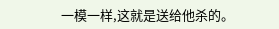一模一样,这就是送给他杀的。